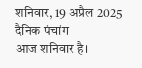शनिवार, 19 अप्रैल 2025
दैनिक पंचांग
आज शनिवार है।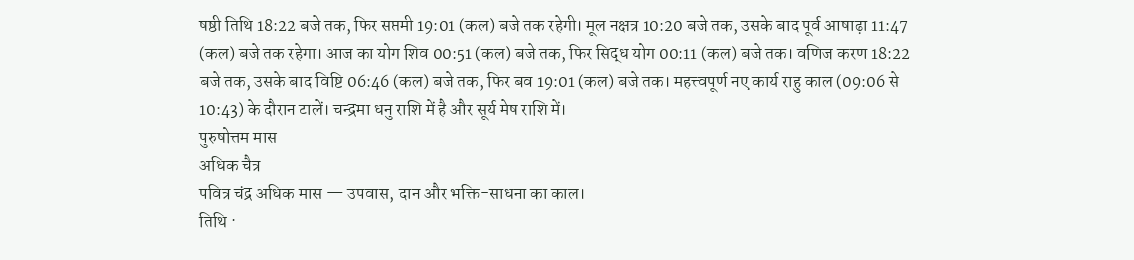षष्ठी तिथि 18:22 बजे तक, फिर सप्तमी 19:01 (कल) बजे तक रहेगी। मूल नक्षत्र 10:20 बजे तक, उसके बाद पूर्व आषाढ़ा 11:47 (कल) बजे तक रहेगा। आज का योग शिव 00:51 (कल) बजे तक, फिर सिद्ध योग 00:11 (कल) बजे तक। वणिज करण 18:22 बजे तक, उसके बाद विष्टि 06:46 (कल) बजे तक, फिर बव 19:01 (कल) बजे तक। महत्त्वपूर्ण नए कार्य राहु काल (09:06 से 10:43) के दौरान टालें। चन्द्रमा धनु राशि में है और सूर्य मेष राशि में।
पुरुषोत्तम मास
अधिक चैत्र
पवित्र चंद्र अधिक मास — उपवास, दान और भक्ति-साधना का काल।
तिथि ·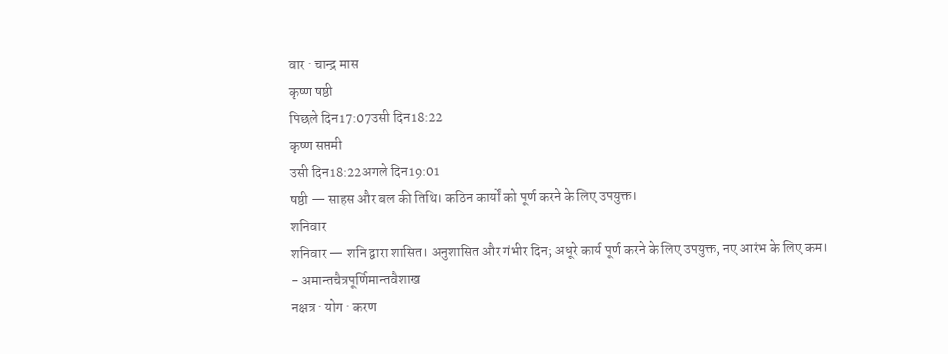वार · चान्द्र मास
कृष्ण षष्ठी
पिछले दिन17:07उसी दिन18:22
कृष्ण सप्तमी
उसी दिन18:22अगले दिन19:01
षष्ठी — साहस और बल की तिथि। कठिन कार्यों को पूर्ण करने के लिए उपयुक्त।
शनिवार
शनिवार — शनि द्वारा शासित। अनुशासित और गंभीर दिन; अधूरे कार्य पूर्ण करने के लिए उपयुक्त, नए आरंभ के लिए कम।
- अमान्तचैत्रपूर्णिमान्तवैशाख
नक्षत्र · योग · करण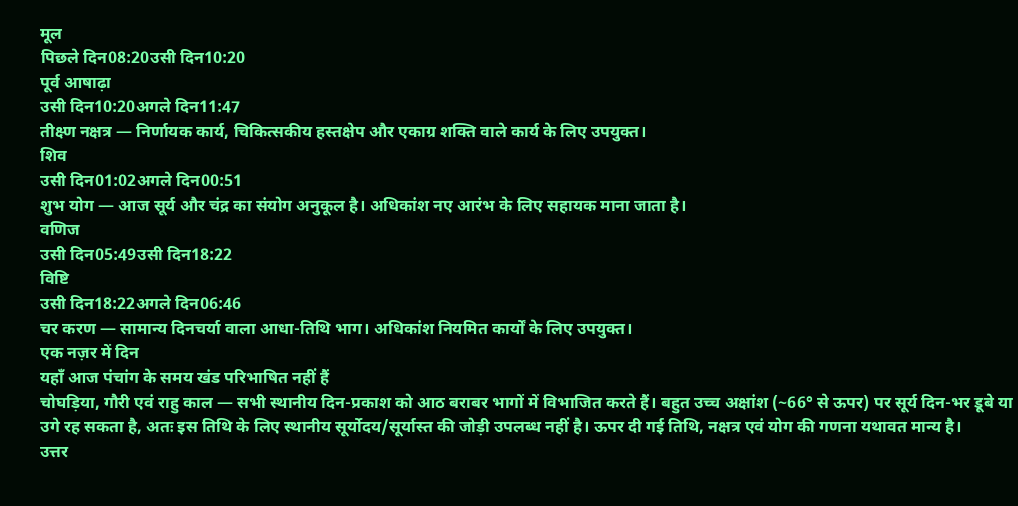मूल
पिछले दिन08:20उसी दिन10:20
पूर्व आषाढ़ा
उसी दिन10:20अगले दिन11:47
तीक्ष्ण नक्षत्र — निर्णायक कार्य, चिकित्सकीय हस्तक्षेप और एकाग्र शक्ति वाले कार्य के लिए उपयुक्त।
शिव
उसी दिन01:02अगले दिन00:51
शुभ योग — आज सूर्य और चंद्र का संयोग अनुकूल है। अधिकांश नए आरंभ के लिए सहायक माना जाता है।
वणिज
उसी दिन05:49उसी दिन18:22
विष्टि
उसी दिन18:22अगले दिन06:46
चर करण — सामान्य दिनचर्या वाला आधा-तिथि भाग। अधिकांश नियमित कार्यों के लिए उपयुक्त।
एक नज़र में दिन
यहाँ आज पंचांग के समय खंड परिभाषित नहीं हैं
चोघड़िया, गौरी एवं राहु काल — सभी स्थानीय दिन-प्रकाश को आठ बराबर भागों में विभाजित करते हैं। बहुत उच्च अक्षांश (~66° से ऊपर) पर सूर्य दिन-भर डूबे या उगे रह सकता है, अतः इस तिथि के लिए स्थानीय सूर्योदय/सूर्यास्त की जोड़ी उपलब्ध नहीं है। ऊपर दी गई तिथि, नक्षत्र एवं योग की गणना यथावत मान्य है।
उत्तर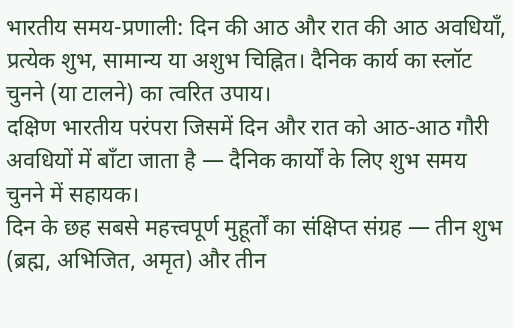भारतीय समय-प्रणाली: दिन की आठ और रात की आठ अवधियाँ, प्रत्येक शुभ, सामान्य या अशुभ चिह्नित। दैनिक कार्य का स्लॉट चुनने (या टालने) का त्वरित उपाय।
दक्षिण भारतीय परंपरा जिसमें दिन और रात को आठ-आठ गौरी अवधियों में बाँटा जाता है — दैनिक कार्यों के लिए शुभ समय चुनने में सहायक।
दिन के छह सबसे महत्त्वपूर्ण मुहूर्तों का संक्षिप्त संग्रह — तीन शुभ (ब्रह्म, अभिजित, अमृत) और तीन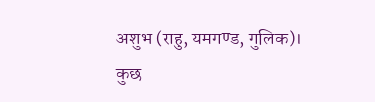अशुभ (राहु, यमगण्ड, गुलिक)। कुछ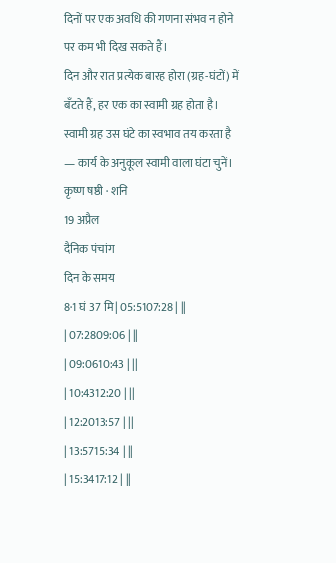दिनों पर एक अवधि की गणना संभव न होने पर कम भी दिख सकते हैं।
दिन और रात प्रत्येक बारह होरा (ग्रह-घंटों) में बँटते हैं, हर एक का स्वामी ग्रह होता है। स्वामी ग्रह उस घंटे का स्वभाव तय करता है — कार्य के अनुकूल स्वामी वाला घंटा चुनें।
कृष्ण षष्ठी · शनि
19 अप्रैल
दैनिक पंचांग
दिन के समय
8·1 घं 37 मि| 05:5107:28 | ||
| 07:2809:06 | ||
| 09:0610:43 | ||
| 10:4312:20 | ||
| 12:2013:57 | ||
| 13:5715:34 | ||
| 15:3417:12 | ||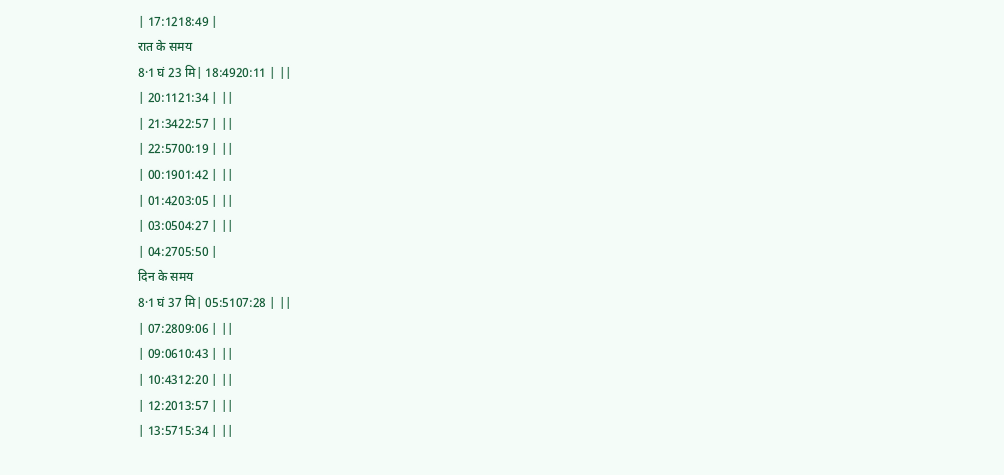| 17:1218:49 |
रात के समय
8·1 घं 23 मि| 18:4920:11 | ||
| 20:1121:34 | ||
| 21:3422:57 | ||
| 22:5700:19 | ||
| 00:1901:42 | ||
| 01:4203:05 | ||
| 03:0504:27 | ||
| 04:2705:50 |
दिन के समय
8·1 घं 37 मि| 05:5107:28 | ||
| 07:2809:06 | ||
| 09:0610:43 | ||
| 10:4312:20 | ||
| 12:2013:57 | ||
| 13:5715:34 | ||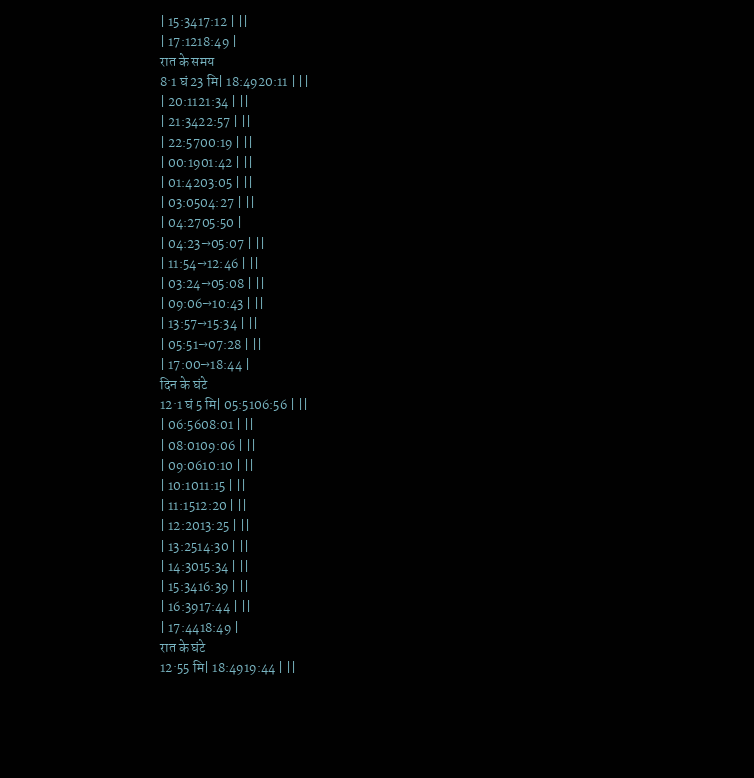| 15:3417:12 | ||
| 17:1218:49 |
रात के समय
8·1 घं 23 मि| 18:4920:11 | ||
| 20:1121:34 | ||
| 21:3422:57 | ||
| 22:5700:19 | ||
| 00:1901:42 | ||
| 01:4203:05 | ||
| 03:0504:27 | ||
| 04:2705:50 |
| 04:23→05:07 | ||
| 11:54→12:46 | ||
| 03:24→05:08 | ||
| 09:06→10:43 | ||
| 13:57→15:34 | ||
| 05:51→07:28 | ||
| 17:00→18:44 |
दिन के घंटे
12·1 घं 5 मि| 05:5106:56 | ||
| 06:5608:01 | ||
| 08:0109:06 | ||
| 09:0610:10 | ||
| 10:1011:15 | ||
| 11:1512:20 | ||
| 12:2013:25 | ||
| 13:2514:30 | ||
| 14:3015:34 | ||
| 15:3416:39 | ||
| 16:3917:44 | ||
| 17:4418:49 |
रात के घंटे
12·55 मि| 18:4919:44 | ||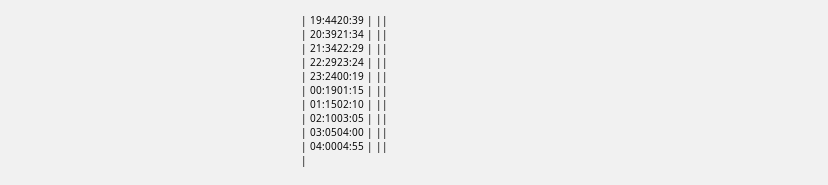| 19:4420:39 | ||
| 20:3921:34 | ||
| 21:3422:29 | ||
| 22:2923:24 | ||
| 23:2400:19 | ||
| 00:1901:15 | ||
| 01:1502:10 | ||
| 02:1003:05 | ||
| 03:0504:00 | ||
| 04:0004:55 | ||
|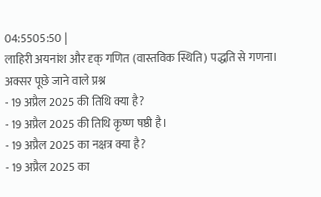04:5505:50 |
लाहिरी अयनांश और दृक् गणित (वास्तविक स्थिति) पद्धति से गणना।
अक्सर पूछे जाने वाले प्रश्न
- 19 अप्रैल 2025 की तिथि क्या है?
- 19 अप्रैल 2025 की तिथि कृष्ण षष्ठी है।
- 19 अप्रैल 2025 का नक्षत्र क्या है?
- 19 अप्रैल 2025 का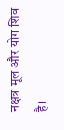नक्षत्र मूल और योग शिव है।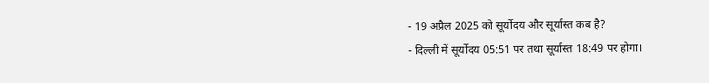- 19 अप्रैल 2025 को सूर्योदय और सूर्यास्त कब है?
- दिल्ली में सूर्योदय 05:51 पर तथा सूर्यास्त 18:49 पर होगा।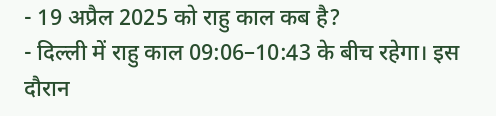- 19 अप्रैल 2025 को राहु काल कब है?
- दिल्ली में राहु काल 09:06–10:43 के बीच रहेगा। इस दौरान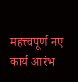महत्त्वपूर्ण नए कार्य आरंभ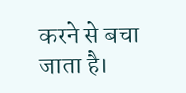करने से बचा जाता है।